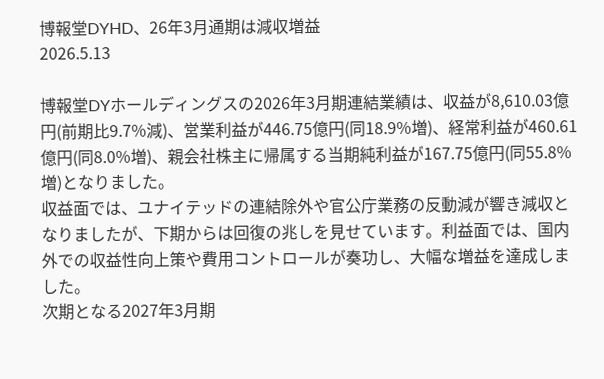博報堂DYHD、26年3月通期は減収増益
2026.5.13

博報堂DYホールディングスの2026年3月期連結業績は、収益が8,610.03億円(前期比9.7%減)、営業利益が446.75億円(同18.9%増)、経常利益が460.61億円(同8.0%増)、親会社株主に帰属する当期純利益が167.75億円(同55.8%増)となりました。
収益面では、ユナイテッドの連結除外や官公庁業務の反動減が響き減収となりましたが、下期からは回復の兆しを見せています。利益面では、国内外での収益性向上策や費用コントロールが奏功し、大幅な増益を達成しました。
次期となる2027年3月期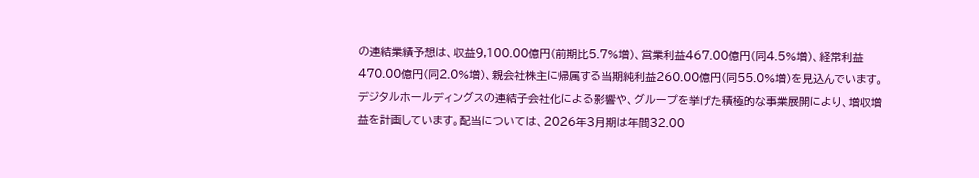の連結業績予想は、収益9,100.00億円(前期比5.7%増)、営業利益467.00億円(同4.5%増)、経常利益470.00億円(同2.0%増)、親会社株主に帰属する当期純利益260.00億円(同55.0%増)を見込んでいます。
デジタルホールディングスの連結子会社化による影響や、グループを挙げた積極的な事業展開により、増収増益を計画しています。配当については、2026年3月期は年間32.00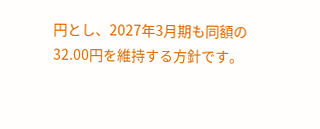円とし、2027年3月期も同額の32.00円を維持する方針です。